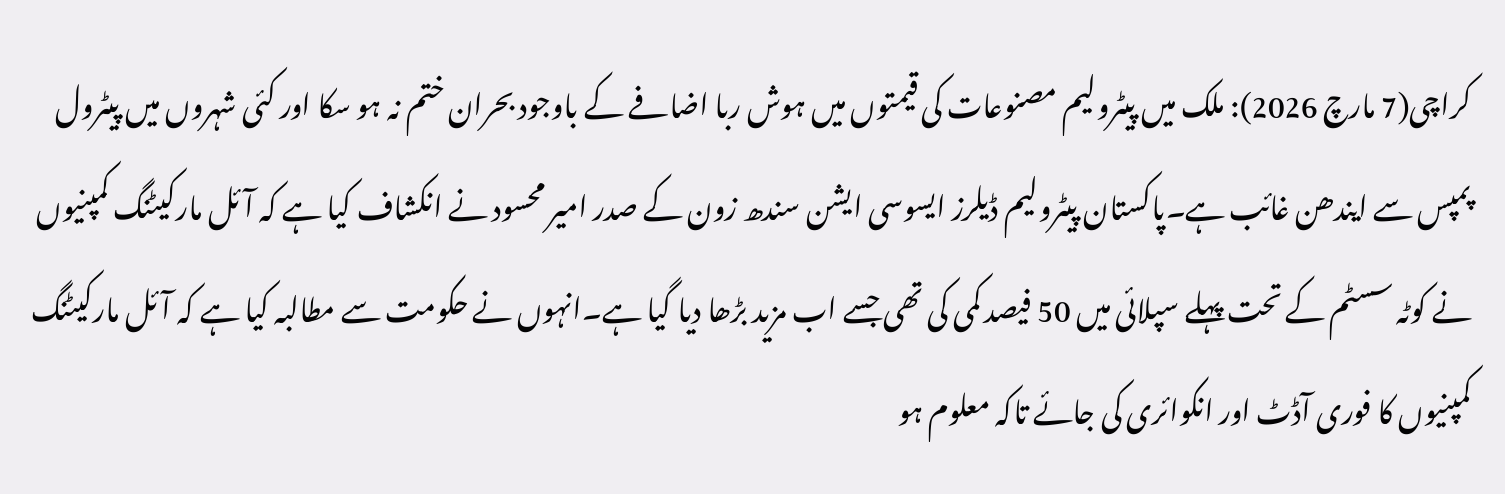کراچی(7 مارچ 2026): ملک میں پیٹرولیم مصنوعات کی قیمتوں میں ہوش ربا اضافے کے باوجود بحران ختم نہ ہو سکا اور کئی شہروں میں پیٹرول پمپس سے ایندھن غائب ہے۔پاکستان پیٹرولیم ڈیلرز ایسوسی ایشن سندھ زون کے صدر امیر محسود نے انکشاف کیا ہے کہ آئل مارکیٹنگ کمپنیوں نے کوٹہ سسٹم کے تحت پہلے سپلائی میں 50 فیصد کمی کی تھی جسے اب مزید بڑھا دیا گیا ہے۔انہوں نے حکومت سے مطالبہ کیا ہے کہ آئل مارکیٹنگ کمپنیوں کا فوری آڈٹ اور انکوائری کی جائے تاکہ معلوم ہو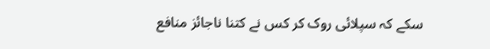سکے کہ سپلائی روک کر کس نے کتنا ناجائز منافع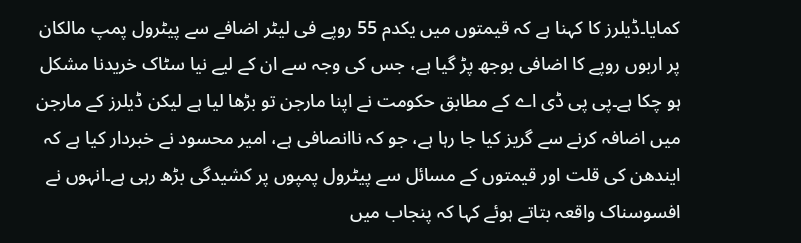کمایا۔ڈیلرز کا کہنا ہے کہ قیمتوں میں یکدم 55 روپے فی لیٹر اضافے سے پیٹرول پمپ مالکان پر اربوں روپے کا اضافی بوجھ پڑ گیا ہے، جس کی وجہ سے ان کے لیے نیا سٹاک خریدنا مشکل ہو چکا ہے۔پی پی ڈی اے کے مطابق حکومت نے اپنا مارجن تو بڑھا لیا ہے لیکن ڈیلرز کے مارجن میں اضافہ کرنے سے گریز کیا جا رہا ہے، جو کہ ناانصافی ہے، امیر محسود نے خبردار کیا ہے کہ ایندھن کی قلت اور قیمتوں کے مسائل سے پیٹرول پمپوں پر کشیدگی بڑھ رہی ہے۔انہوں نے افسوسناک واقعہ بتاتے ہوئے کہا کہ پنجاب میں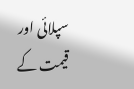سپلائی اور قیمت کے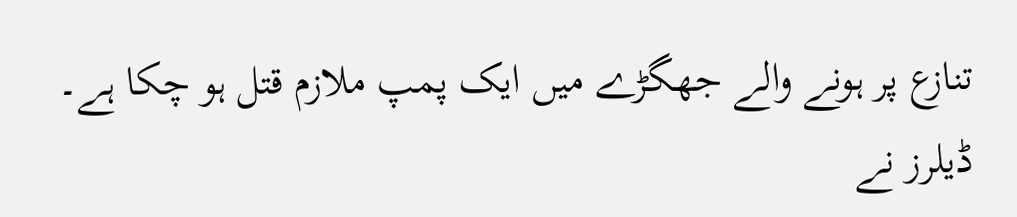تنازع پر ہونے والے جھگڑے میں ایک پمپ ملازم قتل ہو چکا ہے۔ ڈیلرز نے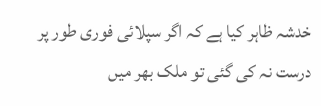خدشہ ظاہر کیا ہے کہ اگر سپلائی فوری طور پر درست نہ کی گئی تو ملک بھر میں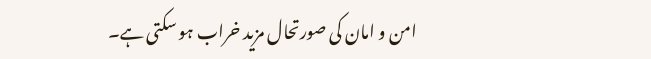امن و امان کی صورتحال مزید خراب ہو سکتی ہے۔